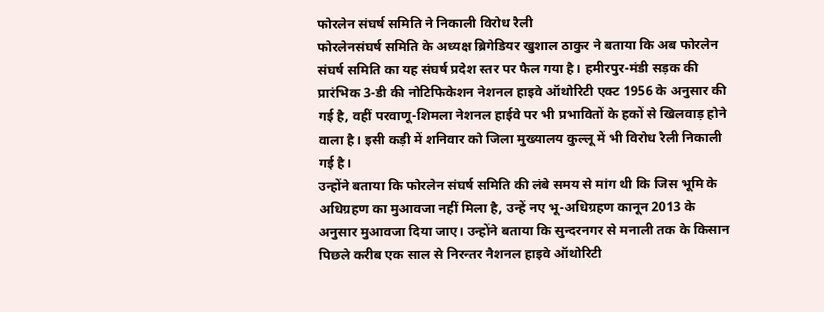फोरलेन संघर्ष समिति ने निकाली विरोध रैली
फोरलेनसंघर्ष समिति के अध्यक्ष ब्रिगेडियर खुशाल ठाकुर ने बताया कि अब फोरलेन संघर्ष समिति का यह संघर्ष प्रदेश स्तर पर फैल गया है। हमीरपुर-मंडी सड़क की प्रारंभिक 3-डी की नोटिफिकेशन नेशनल हाइवे ऑथोरिटी एक्ट 1956 के अनुसार की गई है, वहीं परवाणू-शिमला नेशनल हाईवे पर भी प्रभावितों के हकों से खिलवाड़ होने वाला है। इसी कड़ी में शनिवार को जिला मुख्यालय कुल्लू में भी विरोध रैली निकाली गई है।
उन्होंने बताया कि फोरलेन संघर्ष समिति की लंबे समय से मांग थी कि जिस भूमि के अधिग्रहण का मुआवजा नहीं मिला है, उन्हें नए भू-अधिग्रहण कानून 2013 के अनुसार मुआवजा दिया जाए। उन्होंने बताया कि सुन्दरनगर से मनाली तक के किसान पिछले करीब एक साल से निरन्तर नैशनल हाइवे ऑथोरिटी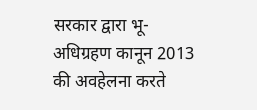सरकार द्वारा भू-अधिग्रहण कानून 2013 की अवहेलना करते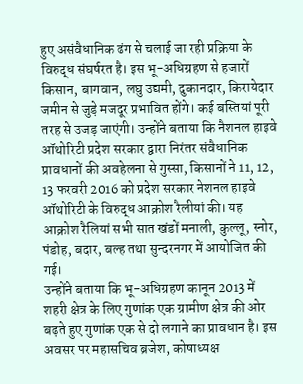हुए असंवैधानिक ढंग से चलाई जा रही प्रक्रिया के विरुद्ध संघर्षरत है। इस भू-अधिग्रहण से हजारों किसान, बागवान, लघु उद्यमी, दुकानदार, किरायेदार जमीन से जुड़े मजदूर प्रभावित होंगे। कई बस्तियां पूरी तरह से उजड़ जाएंगी। उन्होंने बताया कि नैशनल हाइवे ऑथोरिटी प्रदेश सरकार द्वारा निरंतर संवैधानिक प्रावधानों की अवहेलना से गुस्सा, किसानों ने 11, 12, 13 फरवरी 2016 को प्रदेश सरकार नेशनल हाइवे ऑथोरिटी के विरुद्ध आक्रोश रैलीयां की। यह आक्रोश रैलियां सभी सात खंडों मनाली, कुल्लू, स्नोर, पंडोह, बदार, बल्ह तथा सुन्दरनगर में आयोजित की गई।
उन्होंने बताया कि भू-अधिग्रहण कानून 2013 में शहरी क्षेत्र के लिए गुणांक एक ग्रामीण क्षेत्र की ओर बढ़ते हुए गुणांक एक से दो लगाने का प्रावधान है। इस अवसर पर महासचिव ब्रजेश, कोषाध्यक्ष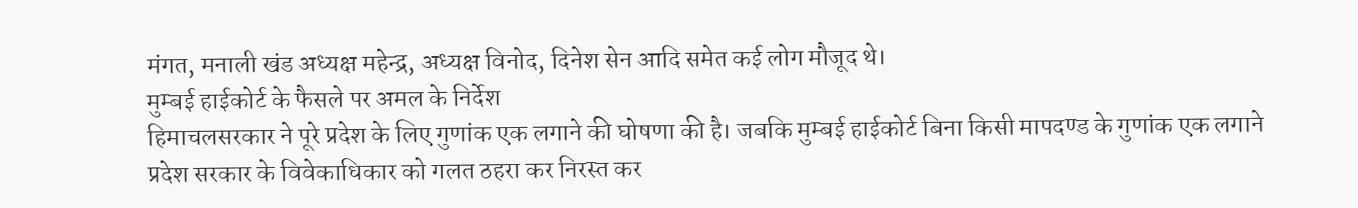मंगत, मनाली खंड अध्यक्ष महेन्द्र, अध्यक्ष विनोद, दिनेश सेन आदि समेत कई लोग मौजूद थे।
मुम्बई हाईकोर्ट के फैसले पर अमल के निर्देश
हिमाचलसरकार ने पूरे प्रदेश के लिए गुणांक एक लगाने की घोषणा की है। जबकि मुम्बई हाईकोर्ट बिना किसी मापदण्ड के गुणांक एक लगाने प्रदेश सरकार के विवेकाधिकार को गलत ठहरा कर निरस्त कर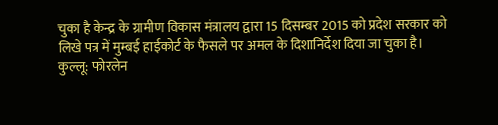चुका है केन्द्र के ग्रामीण विकास मंत्रालय द्वारा 15 दिसम्बर 2015 को प्रदेश सरकार को लिखे पत्र में मुम्बई हाईकोर्ट के फैसले पर अमल के दिशानिर्देश दिया जा चुका है।
कुल्लू: फोरलेन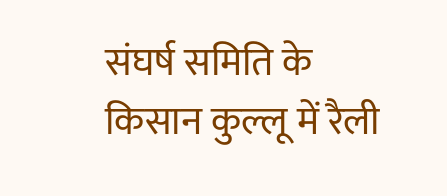संघर्ष समिति के किसान कुल्लू में रैली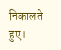निकालते हुए।